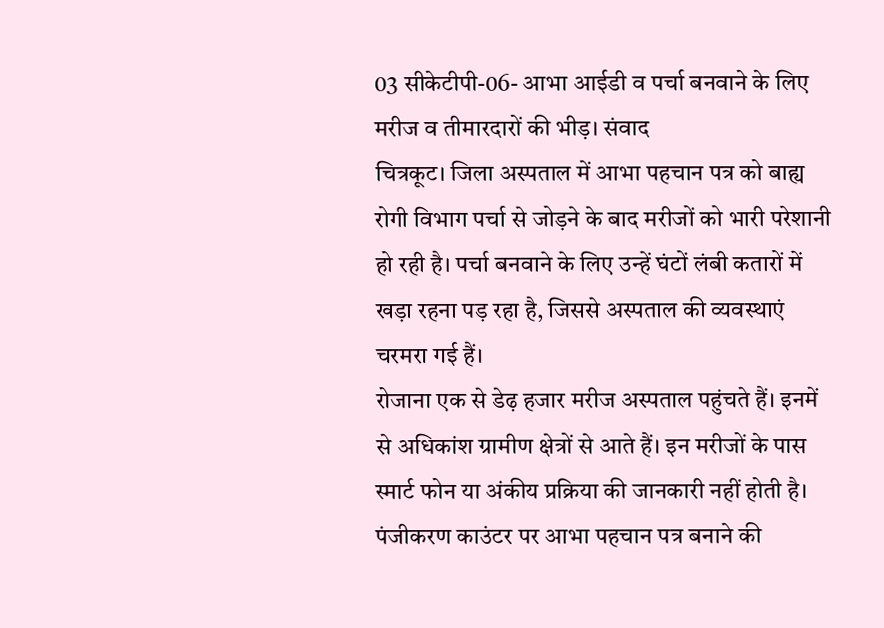03 सीकेटीपी-06- आभा आईडी व पर्चा बनवाने के लिए मरीज व तीमारदारों की भीड़। संवाद
चित्रकूट। जिला अस्पताल में आभा पहचान पत्र को बाह्य रोगी विभाग पर्चा से जोड़ने के बाद मरीजों को भारी परेशानी हो रही है। पर्चा बनवाने के लिए उन्हें घंटों लंबी कतारों में खड़ा रहना पड़ रहा है, जिससे अस्पताल की व्यवस्थाएं चरमरा गई हैं।
रोजाना एक से डेढ़ हजार मरीज अस्पताल पहुंचते हैं। इनमें से अधिकांश ग्रामीण क्षेत्रों से आते हैं। इन मरीजों के पास स्मार्ट फोन या अंकीय प्रक्रिया की जानकारी नहीं होती है। पंजीकरण काउंटर पर आभा पहचान पत्र बनाने की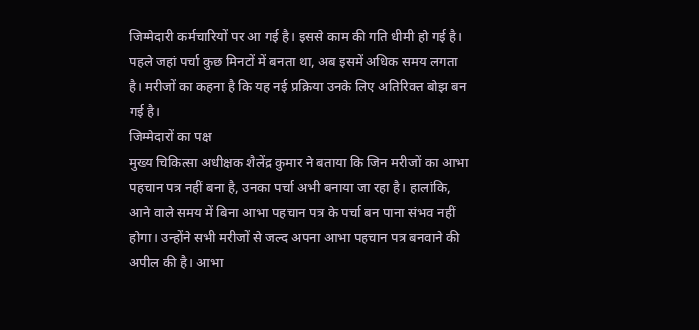जिम्मेदारी कर्मचारियों पर आ गई है। इससे काम की गति धीमी हो गई है। पहले जहां पर्चा कुछ मिनटों में बनता था, अब इसमें अधिक समय लगता है। मरीजों का कहना है कि यह नई प्रक्रिया उनके लिए अतिरिक्त बोझ बन गई है।
जिम्मेदारों का पक्ष
मुख्य चिकित्सा अधीक्षक शैलेंद्र कुमार ने बताया कि जिन मरीजों का आभा पहचान पत्र नहीं बना है, उनका पर्चा अभी बनाया जा रहा है। हालांकि, आने वाले समय में बिना आभा पहचान पत्र के पर्चा बन पाना संभव नहीं होगा। उन्होंने सभी मरीजों से जल्द अपना आभा पहचान पत्र बनवाने की अपील की है। आभा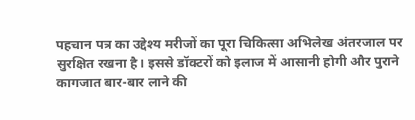पहचान पत्र का उद्देश्य मरीजों का पूरा चिकित्सा अभिलेख अंतरजाल पर सुरक्षित रखना है। इससे डॉक्टरों को इलाज में आसानी होगी और पुराने कागजात बार-बार लाने की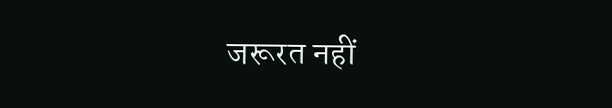जरूरत नहीं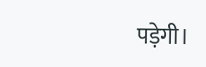पड़ेगी।